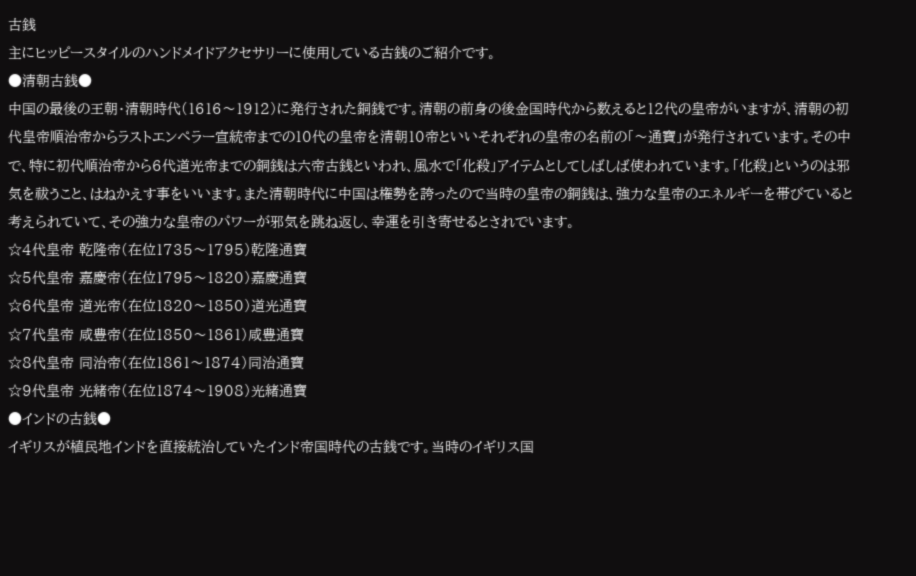古銭
主にヒッピースタイルのハンドメイドアクセサリーに使用している古銭のご紹介です。
●清朝古銭●
中国の最後の王朝・清朝時代(1616〜1912)に発行された銅銭です。清朝の前身の後金国時代から数えると12代の皇帝がいますが、清朝の初代皇帝順治帝からラストエンペラー宣統帝までの10代の皇帝を清朝10帝といいそれぞれの皇帝の名前の「〜通寶」が発行されています。その中で、特に初代順治帝から6代道光帝までの銅銭は六帝古銭といわれ、風水で「化殺」アイテムとしてしばしば使われています。「化殺」というのは邪気を祓うこと、はねかえす事をいいます。また清朝時代に中国は権勢を誇ったので当時の皇帝の銅銭は、強力な皇帝のエネルギーを帯びていると考えられていて、その強力な皇帝のパワーが邪気を跳ね返し、幸運を引き寄せるとされでいます。
☆4代皇帝 乾隆帝(在位1735〜1795)乾隆通寶
☆5代皇帝 嘉慶帝(在位1795〜1820)嘉慶通寶
☆6代皇帝 道光帝(在位1820〜1850)道光通寶
☆7代皇帝 咸豊帝(在位1850〜1861)咸豊通寶
☆8代皇帝 同治帝(在位1861〜1874)同治通寶
☆9代皇帝 光緒帝(在位1874〜1908)光緒通寶
●インドの古銭●
イギリスが植民地インドを直接統治していたインド帝国時代の古銭です。当時のイギリス国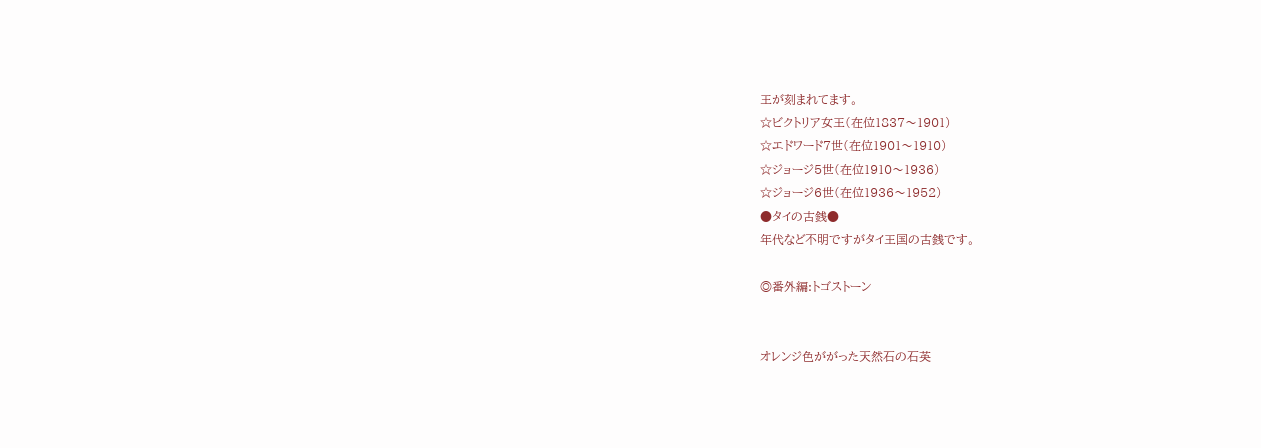王が刻まれてます。
☆ビクトリア女王(在位1837〜1901)
☆エドワード7世(在位1901〜1910)
☆ジョージ5世(在位1910〜1936)
☆ジョージ6世(在位1936〜1952)
●タイの古銭●
年代など不明ですがタイ王国の古銭です。

◎番外編:トゴストーン


オレンジ色ががった天然石の石英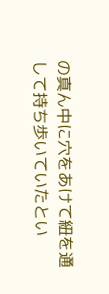の真ん中に穴をあけて紐を通して持ち歩いていたとい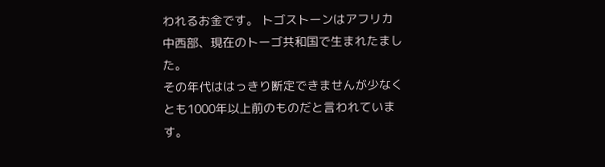われるお金です。 トゴストーンはアフリカ中西部、現在のトーゴ共和国で生まれたました。
その年代ははっきり断定できませんが少なくとも1000年以上前のものだと言われています。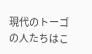現代のトーゴの人たちはこ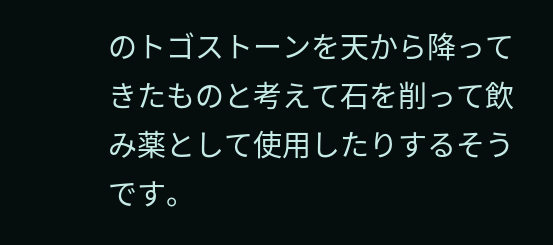のトゴストーンを天から降ってきたものと考えて石を削って飲み薬として使用したりするそうです。